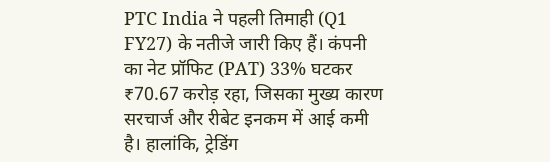PTC India ने पहली तिमाही (Q1 FY27) के नतीजे जारी किए हैं। कंपनी का नेट प्रॉफिट (PAT) 33% घटकर ₹70.67 करोड़ रहा, जिसका मुख्य कारण सरचार्ज और रीबेट इनकम में आई कमी है। हालांकि, ट्रेडिंग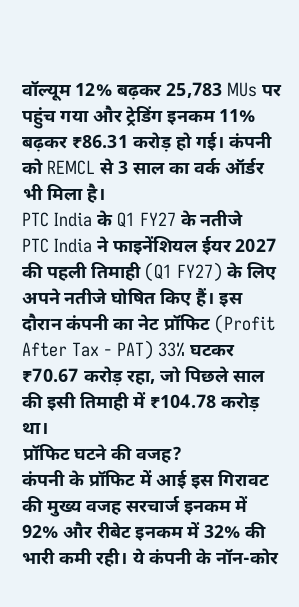वॉल्यूम 12% बढ़कर 25,783 MUs पर पहुंच गया और ट्रेडिंग इनकम 11% बढ़कर ₹86.31 करोड़ हो गई। कंपनी को REMCL से 3 साल का वर्क ऑर्डर भी मिला है।
PTC India के Q1 FY27 के नतीजे
PTC India ने फाइनेंशियल ईयर 2027 की पहली तिमाही (Q1 FY27) के लिए अपने नतीजे घोषित किए हैं। इस दौरान कंपनी का नेट प्रॉफिट (Profit After Tax - PAT) 33% घटकर ₹70.67 करोड़ रहा, जो पिछले साल की इसी तिमाही में ₹104.78 करोड़ था।
प्रॉफिट घटने की वजह?
कंपनी के प्रॉफिट में आई इस गिरावट की मुख्य वजह सरचार्ज इनकम में 92% और रीबेट इनकम में 32% की भारी कमी रही। ये कंपनी के नॉन-कोर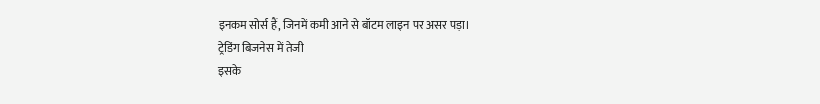इनकम सोर्स हैं, जिनमें कमी आने से बॉटम लाइन पर असर पड़ा।
ट्रेडिंग बिजनेस में तेजी
इसके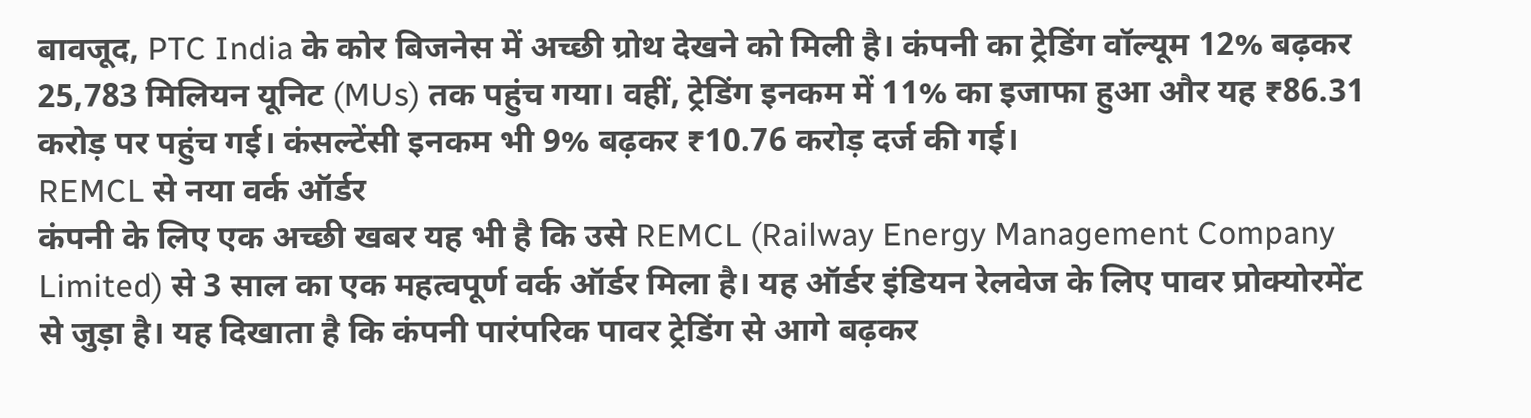बावजूद, PTC India के कोर बिजनेस में अच्छी ग्रोथ देखने को मिली है। कंपनी का ट्रेडिंग वॉल्यूम 12% बढ़कर 25,783 मिलियन यूनिट (MUs) तक पहुंच गया। वहीं, ट्रेडिंग इनकम में 11% का इजाफा हुआ और यह ₹86.31 करोड़ पर पहुंच गई। कंसल्टेंसी इनकम भी 9% बढ़कर ₹10.76 करोड़ दर्ज की गई।
REMCL से नया वर्क ऑर्डर
कंपनी के लिए एक अच्छी खबर यह भी है कि उसे REMCL (Railway Energy Management Company Limited) से 3 साल का एक महत्वपूर्ण वर्क ऑर्डर मिला है। यह ऑर्डर इंडियन रेलवेज के लिए पावर प्रोक्योरमेंट से जुड़ा है। यह दिखाता है कि कंपनी पारंपरिक पावर ट्रेडिंग से आगे बढ़कर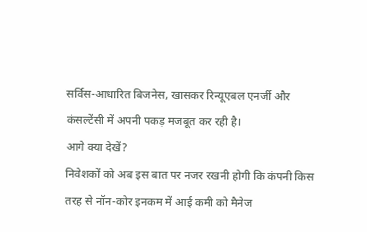सर्विस-आधारित बिजनेस, खासकर रिन्यूएबल एनर्जी और कंसल्टेंसी में अपनी पकड़ मजबूत कर रही है।
आगे क्या देखें?
निवेशकों को अब इस बात पर नजर रखनी होगी कि कंपनी किस तरह से नॉन-कोर इनकम में आई कमी को मैनेज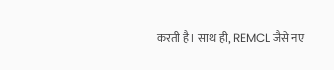करती है। साथ ही, REMCL जैसे नए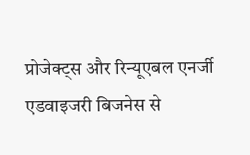प्रोजेक्ट्स और रिन्यूएबल एनर्जी एडवाइजरी बिजनेस से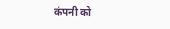कंपनी को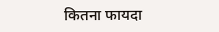कितना फायदा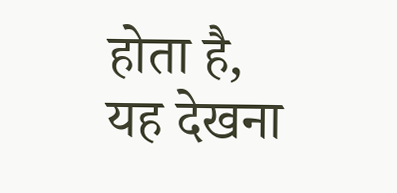होता है, यह देखना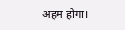अहम होगा।